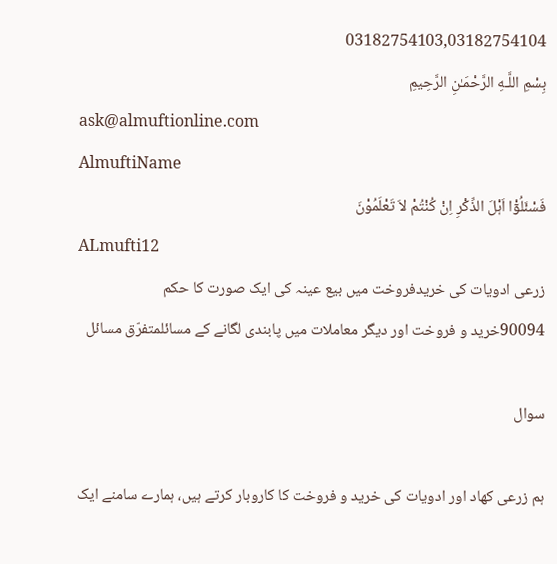03182754103,03182754104
بِسْمِ اللَّـهِ الرَّحْمَـٰنِ الرَّحِيمِ
ask@almuftionline.com
AlmuftiName
فَسْئَلُوْٓا اَہْلَ الذِّکْرِ اِنْ کُنْتُمْ لاَ تَعْلَمُوْنَ
ALmufti12
زرعی ادویات کی خریدفروخت میں بیع عینہ کی ایک صورت کا حکم
90094خرید و فروخت اور دیگر معاملات میں پابندی لگانے کے مسائلمتفرّق مسائل

سوال

ہم زرعی کھاد اور ادویات کی خرید و فروخت کا کاروبار کرتے ہیں، ہمارے سامنے ایک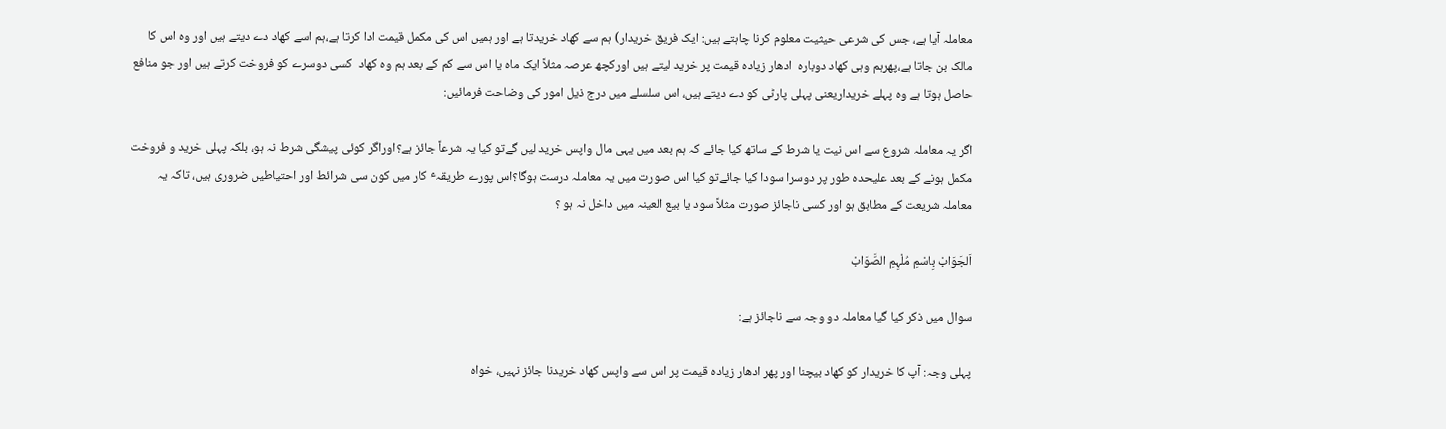معاملہ آیا ہے، جس کی شرعی حیثیت معلوم کرنا چاہتے ہیں: ایک فریق خریدار) ہم سے کھاد خریدتا ہے اور ہمیں اس کی مکمل قیمت ادا کرتا ہے،ہم اسے کھاد دے دیتے ہیں اور وہ اس کا مالک بن جاتا ہے،پھرہم وہی کهاد دوباره  ادھار زیادہ قیمت پر خرید لیتے ہیں اورکچھ عرصہ مثلاً ایک ماہ یا اس سے کم کے بعد ہم وہ کھاد  کسی دوسرے کو فروخت کرتے ہیں اور جو منافع حاصل ہوتا ہے وہ پہلے خریداریعنی پہلی پارٹی کو دے دیتے ہیں، اس سلسلے میں درج ذیل امور کی وضاحت فرمائیں:

اگر یہ معاملہ شروع سے اس نیت یا شرط کے ساتھ کیا جائے کہ ہم بعد میں یہی مال واپس خرید لیں گےتو کیا یہ شرعاً جائز ہے؟اوراگر کوئی پیشگی شرط نہ ہو، بلکہ پہلی خرید و فروخت مکمل ہونے کے بعد علیحدہ طور پر دوسرا سودا کیا جائےتو کیا اس صورت میں یہ معاملہ درست ہوگا؟اس پورے طریقہٴ کار میں کون سی شرائط اور احتیاطیں ضروری ہیں، تاکہ یہ معاملہ شریعت کے مطابق ہو اور کسی ناجائز صورت مثلاً سود یا بیع العینہ میں داخل نہ ہو ؟

اَلجَوَابْ بِاسْمِ مُلْہِمِ الصَّوَابْ

سوال میں ذکر کیا گیا معاملہ دو وجہ سے ناجائز ہے:

پہلی وجہ: آپ کا خریدار کو کھاد بیچنا اور پھر ادھار زیادہ قیمت پر اس سے واپس کھاد خریدنا جائز نہیں، خواہ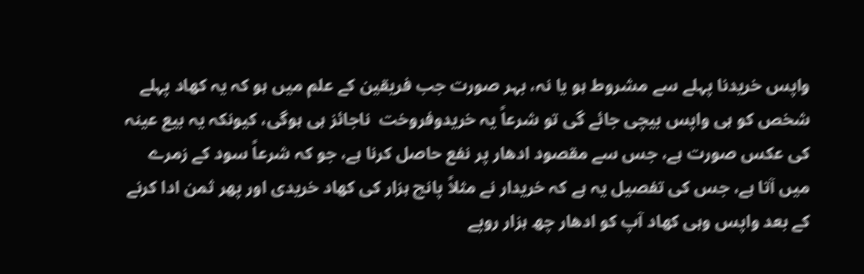واپس خریدنا پہلے سے مشروط ہو یا نہ، بہر صورت جب فریقین کے علم میں ہو کہ یہ کھاد پہلے شخص کو ہی واپس بیچی جائے گی تو شرعاً یہ خریدوفروخت  ناجائز ہی ہوگی، کیونکہ یہ بیع عینہ کی عکس صورت ہے، جس سے مقصود ادھار پر نفع حاصل کرنا ہے، جو کہ شرعاً سود کے زمرے میں آتا ہے، جس کی تفصیل یہ ہے کہ خریدار نے مثلاً پانچ ہزار کی کھاد خریدی اور پھر ثمن ادا کرنے کے بعد واپس وہی کھاد آپ کو ادھار چھ ہزار روپے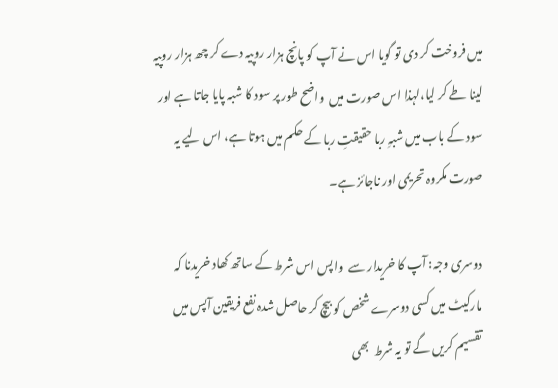میں فروخت کر دی تو گویا اس نے آپ کو پانچ ہزار روپیہ دے کر چھ ہزار روپیہ لینا طے کر لیا،لہذا اس صورت میں  واضح طور پر سود کا شبہ پایا جاتا ہے اور سود کے باب میں شبہِ ربا حقیقتِ ربا کے حکم میں ہوتا ہے، اس لیے یہ صورت مکروہ تحریمی اور ناجائز ہے۔

دوسری وجہ: آپ کا خریدار سے  واپس اس شرط کے ساتھ کھاد خریدنا کہ  مارکیٹ میں کسی دوسرے شخص کو بیچ کر حاصل شدہ نفع فریقین آپس میں تقسیم کریں گے تو یہ شرط  بھی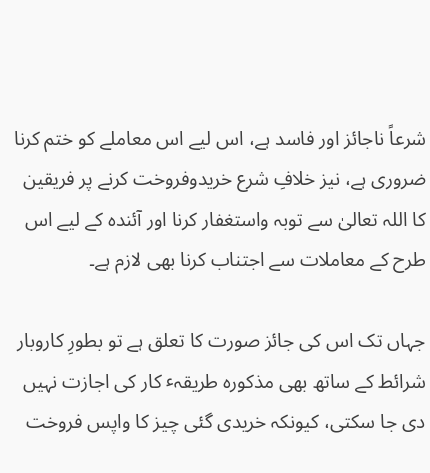شرعاً ناجائز اور فاسد ہے، اس لیے اس معاملے کو ختم کرنا ضروری ہے، نیز خلافِ شرع خریدوفروخت کرنے پر فریقین کا اللہ تعالیٰ سے توبہ واستغفار کرنا اور آئندہ کے لیے اس طرح کے معاملات سے اجتناب کرنا بھی لازم ہے۔

جہاں تک اس کی جائز صورت کا تعلق ہے تو بطورِ کاروبار شرائط کے ساتھ بھی مذکورہ طریقہٴ کار کی اجازت نہیں دی جا سکتی، کیونکہ خریدی گئی چیز کا واپس فروخت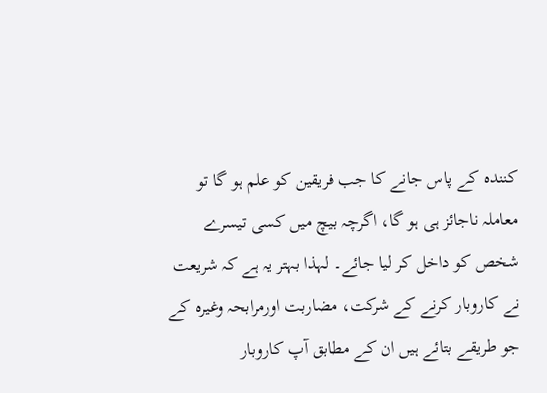کنندہ کے پاس جانے کا جب فریقین کو علم ہو گا تو معاملہ ناجائز ہی ہو گا، اگرچہ بیچ میں کسی تیسرے شخص کو داخل کر لیا جائے۔ لہذا بہتر یہ ہے کہ شریعت نے کاروبار کرنے کے شرکت، مضاربت اورمرابحہ وغیرہ کے جو طریقے بتائے ہیں ان کے مطابق آپ کاروبار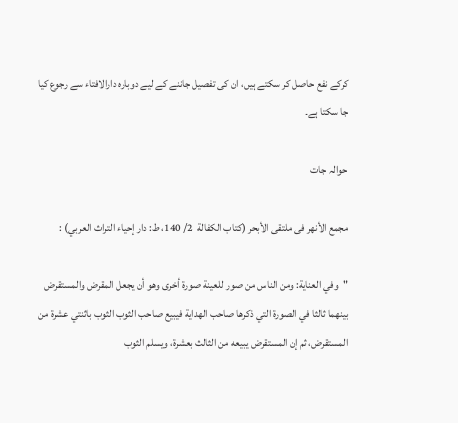کرکے نفع حاصل کر سکتے ہیں، ان کی تفصیل جاننے کے لیے دوبارہ دارالافتاء سے رجوع کیا جا سکتا ہے۔

حوالہ جات

مجمع الأنھر فی ملتقی الأبحر (کتاب الکفالة  2/ 140، ط: دار إحياء التراث العربي) :

"وفي العناية: ومن الناس من صور للعينة صورة أخرى وهو أن يجعل المقرض والمستقرض بينهما ثالثا في الصورة التي ذكرها صاحب الهداية فيبيع صاحب الثوب الثوب باثنتي عشرة من المستقرض، ثم إن المستقرض يبيعه من الثالث بعشرة، ويسلم الثوب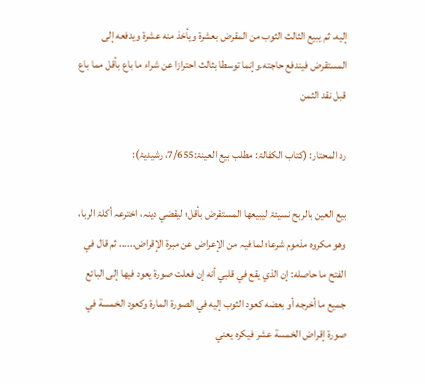إليه، ثم يبيع الثالث الثوب من المقرض بعشرة ويأخذ منه عشرة ويدفعه إلى المستقرض فيندفع حاجته.وإنما توسطا بثالث احترازا عن شراء ما باع بأقل مما باع قبل نقد الثمن

رد المحتار: (کتاب الکفالۃ: مطلب بیع العینۃ:7/655، رشیدیۃ):

بیع العین بالربح نسیئۃ لیبیعھا المستقرض بأقل؛ لیقضي دینہ، اخترعہ أکلۃ الربا، وھو مکروہ مذموم شرعا؛ لما فیہ من الإعراض عن مبرۃ الإقراض...... ثم قال في الفتح ما حاصله: إن الذي يقع في قلبي أنه إن فعلت صورة يعود فيها إلى البائع جميع ما أخرجه أو بعضه كعود الثوب إليه في الصورة المارة وكعود الخمسة في صورة إقراض الخمسة عشر فيكره يعني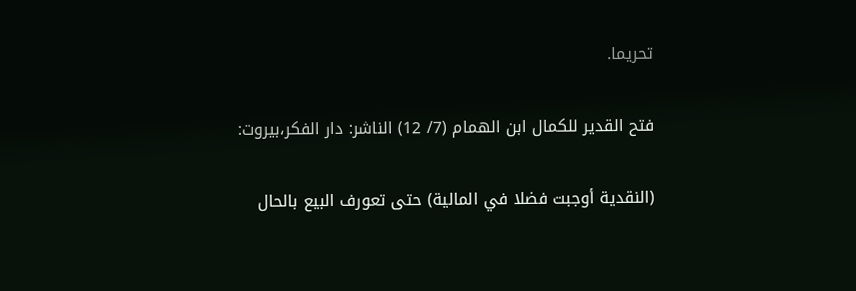تحريما.

فتح القدير للكمال ابن الهمام (7/ 12) الناشر: دار الفكر،بيروت:

(النقدية أوجبت فضلا في المالية) حتى تعورف البيع بالحال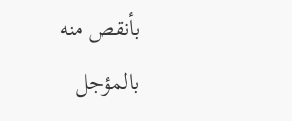بأنقص منه بالمؤجل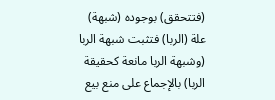(فتتحقق) بوجوده (شبهة) علة (الربا) فتثبت شبهة الربا (وشبهة الربا مانعة كحقيقة الربا) بالإجماع على منع بيع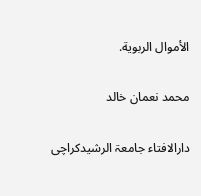الأموال الربوية.

محمد نعمان خالد

دارالافتاء جامعۃ الرشیدکراچی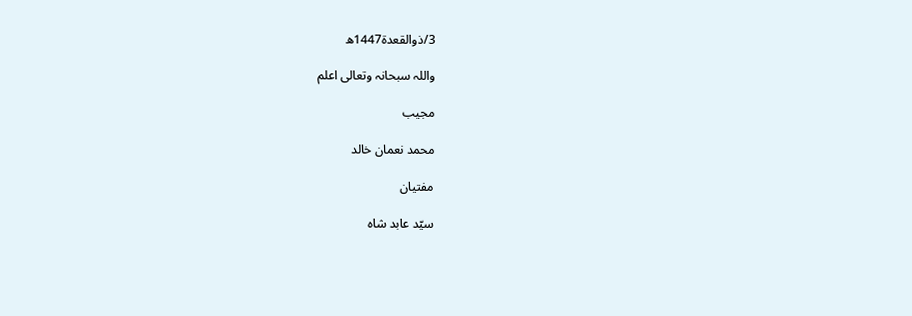3/ذوالقعدة1447ھ

واللہ سبحانہ وتعالی اعلم

مجیب

محمد نعمان خالد

مفتیان

سیّد عابد شاہ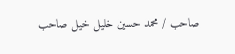صاحب / محمد حسین خلیل خیل صاحب